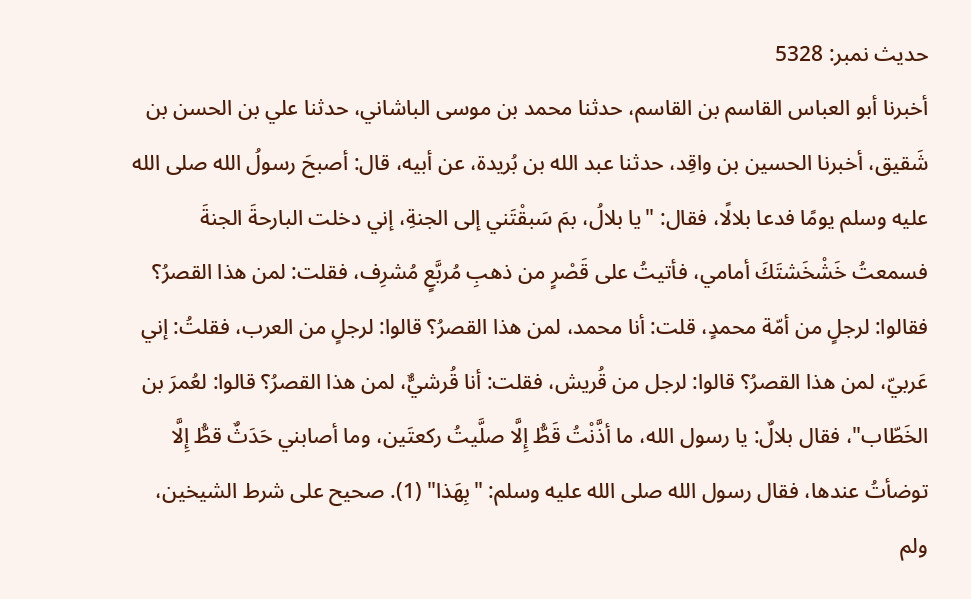حدیث نمبر: 5328
أخبرنا أبو العباس القاسم بن القاسم، حدثنا محمد بن موسى الباشاني، حدثنا علي بن الحسن بن شَقيق، أخبرنا الحسين بن واقِد، حدثنا عبد الله بن بُريدة، عن أبيه، قال: أصبحَ رسولُ الله صلى الله عليه وسلم يومًا فدعا بلالًا، فقال: "يا بلالُ، بمَ سَبقْتَني إلى الجنةِ، إني دخلت البارحةَ الجنةَ فسمعتُ خَشْخَشتَكَ أمامي، فأتيتُ على قَصْرٍ من ذهبِ مُربَّعٍ مُشرِف، فقلت: لمن هذا القصرُ؟ فقالوا: لرجلٍ من أمّة محمدٍ، قلت: أنا محمد، لمن هذا القصرُ؟ قالوا: لرجلٍ من العرب، فقلتُ: إني عَربيّ، لمن هذا القصرُ؟ قالوا: لرجل من قُريش، فقلت: أنا قُرشيٌّ، لمن هذا القصرُ؟ قالوا: لعُمرَ بن الخَطّاب"، فقال بلالٌ: يا رسول الله، ما أذَّنْتُ قَطُّ إِلَّا صلَّيتُ ركعتَين، وما أصابني حَدَثٌ قطُّ إِلَّا توضأتُ عندها، فقال رسول الله صلى الله عليه وسلم: "بِهَذا" (1). صحيح على شرط الشيخين، ولم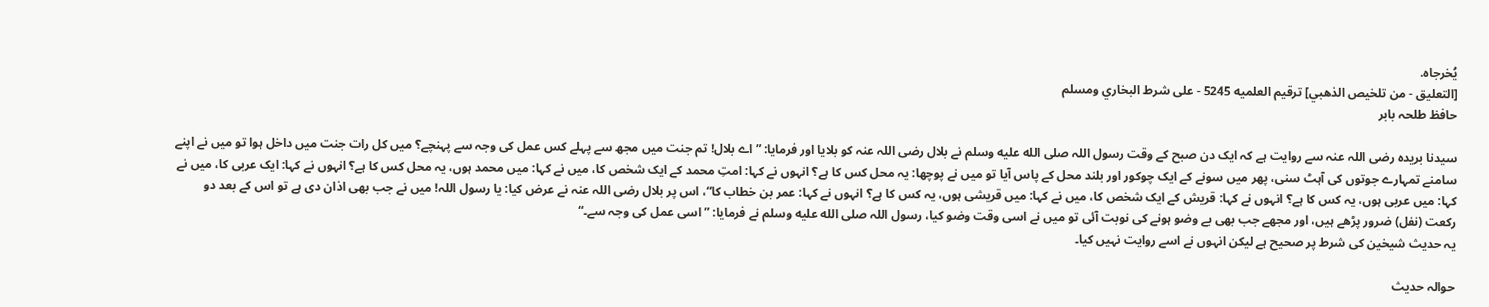يُخرجاه.
[التعليق - من تلخيص الذهبي] ترقيم العلميه 5245 - على شرط البخاري ومسلم
حافظ طلحہ بابر

سیدنا بریدہ رضی اللہ عنہ سے روایت ہے کہ ایک دن صبح کے وقت رسول اللہ صلى الله عليه وسلم نے بلال رضی اللہ عنہ کو بلایا اور فرمایا: ”اے بلال! تم جنت میں مجھ سے پہلے کس عمل کی وجہ سے پہنچے؟ میں کل رات جنت میں داخل ہوا تو میں نے اپنے سامنے تمہارے جوتوں کی آہٹ سنی، پھر میں سونے کے ایک چوکور اور بلند محل کے پاس آیا تو میں نے پوچھا: یہ محل کس کا ہے؟ انہوں نے کہا: امتِ محمد کے ایک شخص کا، میں نے کہا: میں محمد ہوں، یہ محل کس کا ہے؟ انہوں نے کہا: ایک عربی کا، میں نے کہا: میں عربی ہوں، یہ کس کا ہے؟ انہوں نے کہا: قریش کے ایک شخص کا، میں نے کہا: میں قریشی ہوں، یہ کس کا ہے؟ انہوں نے کہا: عمر بن خطاب کا“، اس پر بلال رضی اللہ عنہ نے عرض کیا: یا رسول اللہ! میں نے جب بھی اذان دی ہے تو اس کے بعد دو رکعت (نفل) ضرور پڑھے ہیں، اور مجھے جب بھی بے وضو ہونے کی نوبت آئی تو میں نے اسی وقت وضو کیا، رسول اللہ صلى الله عليه وسلم نے فرمایا: ”اسی عمل کی وجہ سے۔“
یہ حدیث شیخین کی شرط پر صحیح ہے لیکن انہوں نے اسے روایت نہیں کیا۔

حوالہ حدیث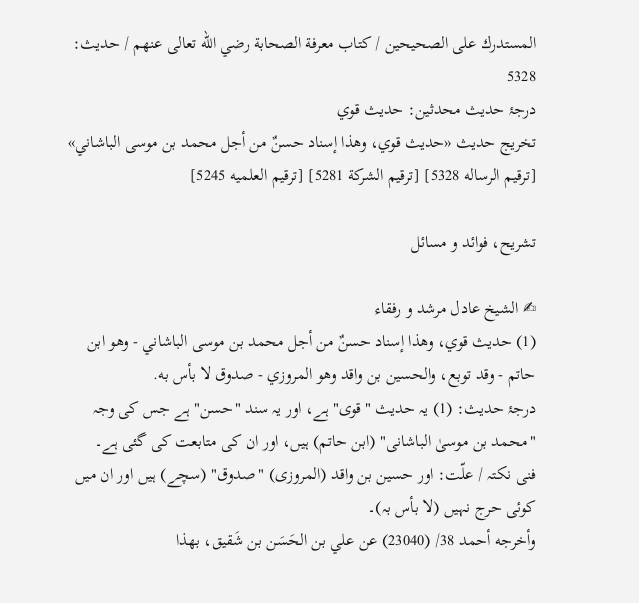المستدرك على الصحيحين / كتاب معرفة الصحابة رضي الله تعالى عنهم / حدیث: 5328
درجۂ حدیث محدثین: حديث قوي
تخریج حدیث «حديث قوي، وهذا إسناد حسنٌ من أجل محمد بن موسى الباشاني» [ترقيم الرساله 5328] [ترقيم الشركة 5281] [ترقيم العلميه 5245]

تشریح، فوائد و مسائل

✍ الشیخ عادل مرشد و رفقاء
(1) حديث قوي، وهذا إسناد حسنٌ من أجل محمد بن موسى الباشاني - وهو ابن حاتم - وقد توبع، والحسين بن واقد وهو المروزي - صدوق لا بأس به.
درجۂ حدیث: (1) یہ حدیث "قوی" ہے، اور یہ سند "حسن" ہے جس کی وجہ "محمد بن موسیٰ الباشانی" (ابن حاتم) ہیں، اور ان کی متابعت کی گئی ہے۔
فنی نکتہ / علّت: اور حسین بن واقد (المروزی) "صدوق" (سچے) ہیں اور ان میں کوئی حرج نہیں (لا بأس بہ)۔
وأخرجه أحمد 38/ (23040) عن علي بن الحَسَن بن شَقيق، بهذا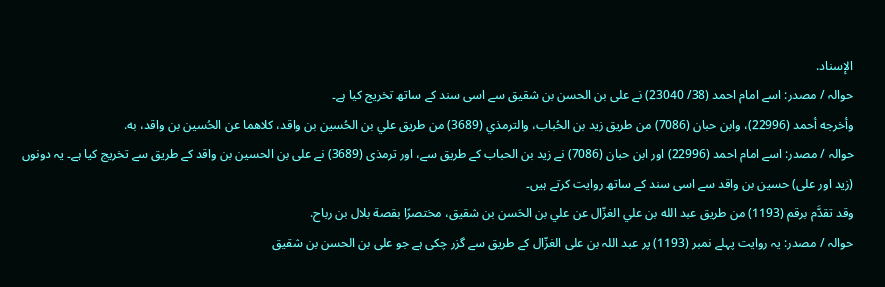الإسناد.
حوالہ / مصدر: اسے امام احمد (38/ 23040) نے علی بن الحسن بن شقیق سے اسی سند کے ساتھ تخریج کیا ہے۔
وأخرجه أحمد (22996)، وابن حبان (7086) من طريق زيد بن الحُباب، والترمذي (3689) من طريق علي بن الحُسين بن واقد، كلاهما عن الحُسين بن واقد، به.
حوالہ / مصدر: اسے امام احمد (22996) اور ابن حبان (7086) نے زید بن الحباب کے طریق سے، اور ترمذی (3689) نے علی بن الحسین بن واقد کے طریق سے تخریج کیا ہے۔ یہ دونوں (زید اور علی) حسین بن واقد سے اسی سند کے ساتھ روایت کرتے ہیں۔
وقد تقدَّم برقم (1193) من طريق عبد الله بن علي الغزّال عن علي بن الحَسن بن شقيق، مختصرًا بقصة بلال بن رباح.
حوالہ / مصدر: یہ روایت پہلے نمبر (1193) پر عبد اللہ بن علی الغزّال کے طریق سے گزر چکی ہے جو علی بن الحسن بن شقیق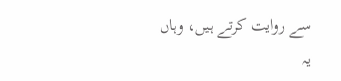سے روایت کرتے ہیں، وہاں یہ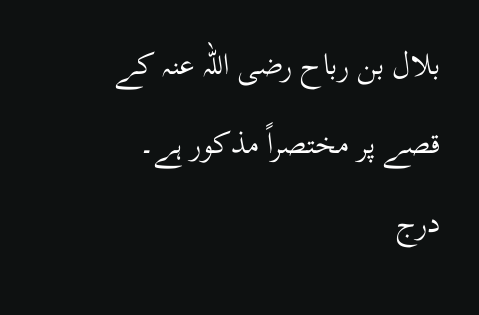بلال بن رباح رضی اللہ عنہ کے قصے پر مختصراً مذکور ہے۔
درج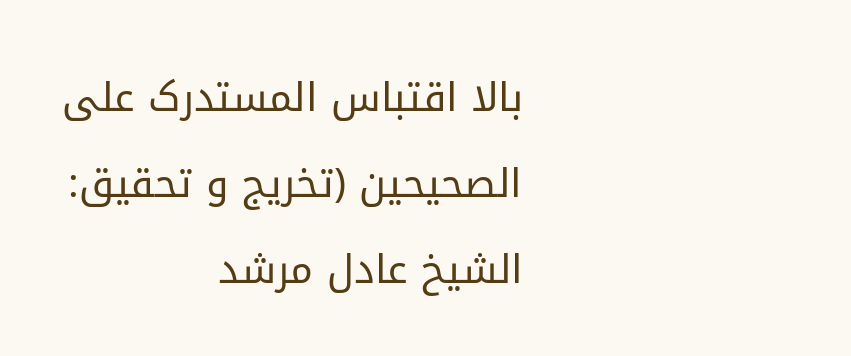بالا اقتباس المستدرک علی الصحیحین (تخریج و تحقیق: الشیخ عادل مرشد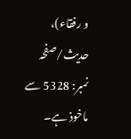و رفقاء)، حدیث/صفحہ نمبر: 5328 سے ماخوذ ہے۔